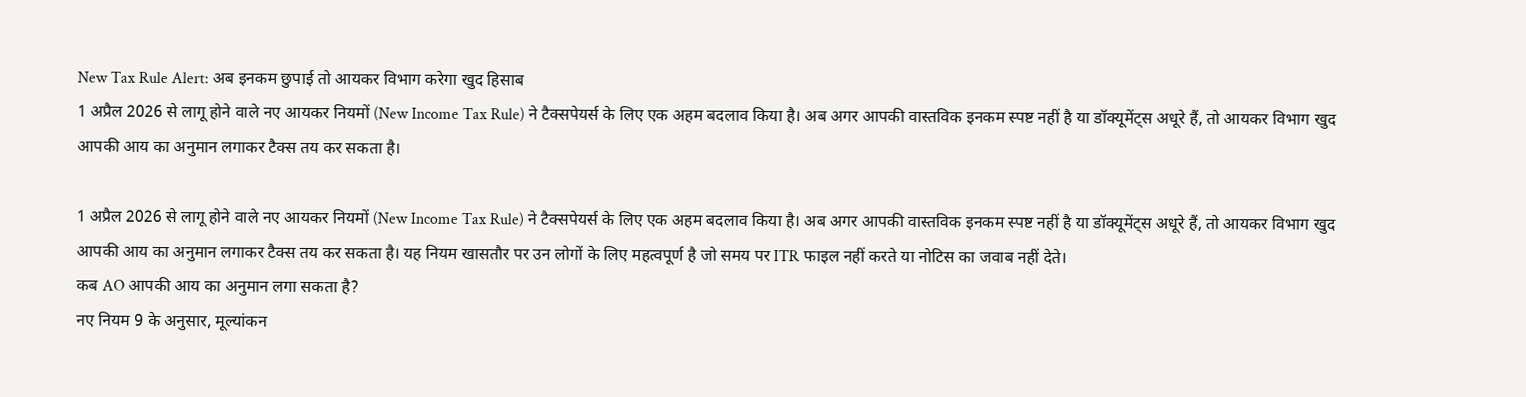New Tax Rule Alert: अब इनकम छुपाई तो आयकर विभाग करेगा खुद हिसाब
1 अप्रैल 2026 से लागू होने वाले नए आयकर नियमों (New Income Tax Rule) ने टैक्सपेयर्स के लिए एक अहम बदलाव किया है। अब अगर आपकी वास्तविक इनकम स्पष्ट नहीं है या डॉक्यूमेंट्स अधूरे हैं, तो आयकर विभाग खुद आपकी आय का अनुमान लगाकर टैक्स तय कर सकता है।

1 अप्रैल 2026 से लागू होने वाले नए आयकर नियमों (New Income Tax Rule) ने टैक्सपेयर्स के लिए एक अहम बदलाव किया है। अब अगर आपकी वास्तविक इनकम स्पष्ट नहीं है या डॉक्यूमेंट्स अधूरे हैं, तो आयकर विभाग खुद आपकी आय का अनुमान लगाकर टैक्स तय कर सकता है। यह नियम खासतौर पर उन लोगों के लिए महत्वपूर्ण है जो समय पर ITR फाइल नहीं करते या नोटिस का जवाब नहीं देते।
कब AO आपकी आय का अनुमान लगा सकता है?
नए नियम 9 के अनुसार, मूल्यांकन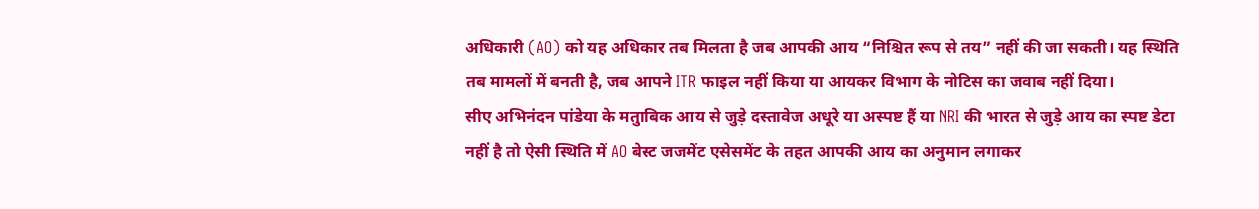अधिकारी (AO) को यह अधिकार तब मिलता है जब आपकी आय “निश्चित रूप से तय” नहीं की जा सकती। यह स्थिति तब मामलों में बनती है, जब आपने ITR फाइल नहीं किया या आयकर विभाग के नोटिस का जवाब नहीं दिया।
सीए अभिनंदन पांडेया के मतुाबिक आय से जुड़े दस्तावेज अधूरे या अस्पष्ट हैं या NRI की भारत से जुड़े आय का स्पष्ट डेटा नहीं है तो ऐसी स्थिति में AO बेस्ट जजमेंट एसेसमेंट के तहत आपकी आय का अनुमान लगाकर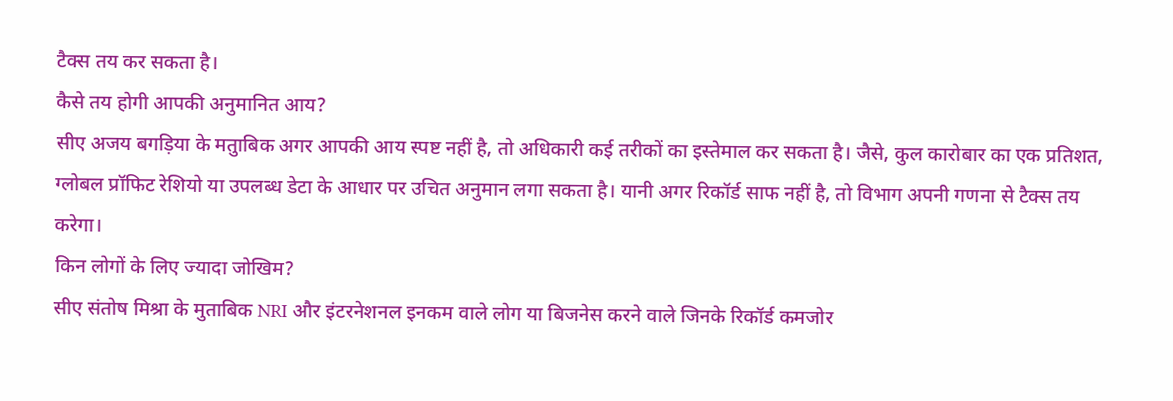टैक्स तय कर सकता है।
कैसे तय होगी आपकी अनुमानित आय?
सीए अजय बगड़िया के मतुाबिक अगर आपकी आय स्पष्ट नहीं है, तो अधिकारी कई तरीकों का इस्तेमाल कर सकता है। जैसे, कुल कारोबार का एक प्रतिशत, ग्लोबल प्रॉफिट रेशियो या उपलब्ध डेटा के आधार पर उचित अनुमान लगा सकता है। यानी अगर रिकॉर्ड साफ नहीं है, तो विभाग अपनी गणना से टैक्स तय करेगा।
किन लोगों के लिए ज्यादा जोखिम?
सीए संतोष मिश्रा के मुताबिक NRI और इंटरनेशनल इनकम वाले लोग या बिजनेस करने वाले जिनके रिकॉर्ड कमजोर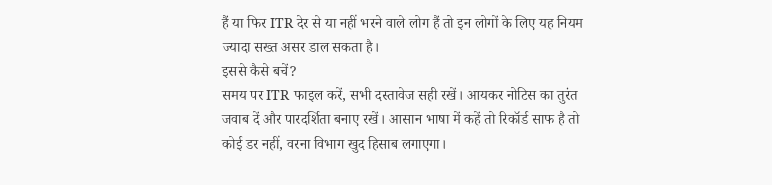हैं या फिर ITR देर से या नहीं भरने वाले लोग हैं तो इन लोगों के लिए यह नियम ज्यादा सख्त असर डाल सकता है।
इससे कैसे बचें?
समय पर ITR फाइल करें, सभी दस्तावेज सही रखें। आयकर नोटिस का तुरंत जवाब दें और पारदर्शिता बनाए रखें। आसान भाषा में कहें तो रिकॉर्ड साफ है तो कोई डर नहीं, वरना विभाग खुद हिसाब लगाएगा।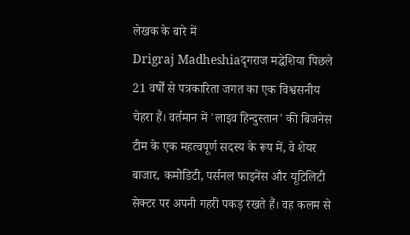लेखक के बारे में
Drigraj Madheshiaदृगराज मद्धेशिया पिछले 21 वर्षों से पत्रकारिता जगत का एक विश्वसनीय चेहरा हैं। वर्तमान में 'लाइव हिन्दुस्तान' की बिजनेस टीम के एक महत्वपूर्ण सदस्य के रूप में, वे शेयर बाजार, कमोडिटी, पर्सनल फाइनेंस और यूटिलिटी सेक्टर पर अपनी गहरी पकड़ रखते हैं। वह कलम से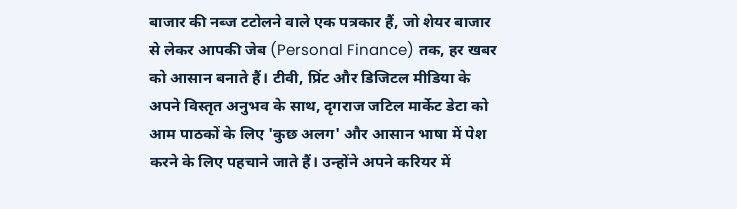बाजार की नब्ज टटोलने वाले एक पत्रकार हैं, जो शेयर बाजार से लेकर आपकी जेब (Personal Finance) तक, हर खबर को आसान बनाते हैं। टीवी, प्रिंट और डिजिटल मीडिया के अपने विस्तृत अनुभव के साथ, दृगराज जटिल मार्केट डेटा को आम पाठकों के लिए 'कुछ अलग' और आसान भाषा में पेश करने के लिए पहचाने जाते हैं। उन्होंने अपने करियर में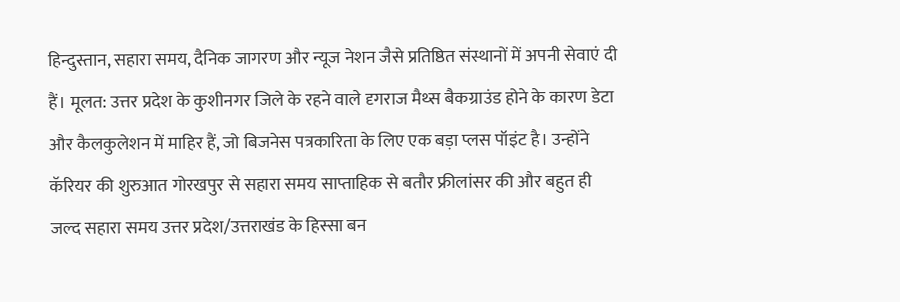हिन्दुस्तान, सहारा समय, दैनिक जागरण और न्यूज नेशन जैसे प्रतिष्ठित संस्थानों में अपनी सेवाएं दी हैं। मूलत: उत्तर प्रदेश के कुशीनगर जिले के रहने वाले दृगराज मैथ्स बैकग्राउंड होने के कारण डेटा और कैलकुलेशन में माहिर हैं, जो बिजनेस पत्रकारिता के लिए एक बड़ा प्लस पॉइंट है। उन्होंने कॅरियर की शुरुआत गोरखपुर से सहारा समय साप्ताहिक से बतौर फ्रीलांसर की और बहुत ही जल्द सहारा समय उत्तर प्रदेश/उत्तराखंड के हिस्सा बन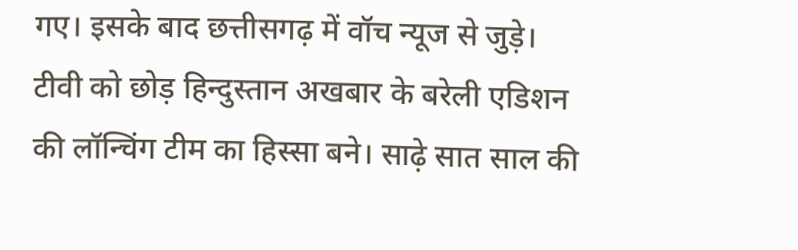गए। इसके बाद छत्तीसगढ़ में वॉच न्यूज से जुड़े। टीवी को छोड़ हिन्दुस्तान अखबार के बरेली एडिशन की लॉन्चिंग टीम का हिस्सा बने। साढ़े सात साल की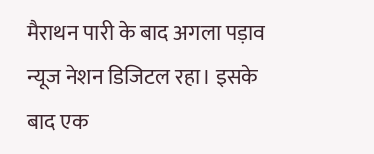मैराथन पारी के बाद अगला पड़ाव न्यूज नेशन डिजिटल रहा। इसके बाद एक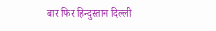बार फिर हिन्दुस्तान दिल्ली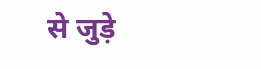से जुड़े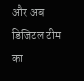और अब डिजिटल टीम का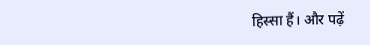हिस्सा हैं। और पढ़ें